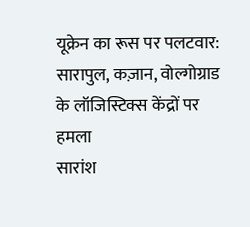यूक्रेन का रूस पर पलटवार: सारापुल, कज़ान, वोल्गोग्राड के लॉजिस्टिक्स केंद्रों पर हमला
सारांश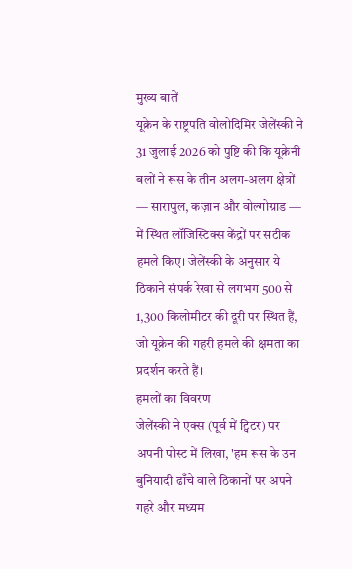मुख्य बातें
यूक्रेन के राष्ट्रपति वोलोदिमिर जेलेंस्की ने 31 जुलाई 2026 को पुष्टि की कि यूक्रेनी बलों ने रूस के तीन अलग-अलग क्षेत्रों — सारापुल, कज़ान और वोल्गोग्राड — में स्थित लॉजिस्टिक्स केंद्रों पर सटीक हमले किए। जेलेंस्की के अनुसार ये ठिकाने संपर्क रेखा से लगभग 500 से 1,300 किलोमीटर की दूरी पर स्थित हैं, जो यूक्रेन की गहरी हमले की क्षमता का प्रदर्शन करते हैं।
हमलों का विवरण
जेलेंस्की ने एक्स (पूर्व में ट्विटर) पर अपनी पोस्ट में लिखा, 'हम रूस के उन बुनियादी ढाँचे वाले ठिकानों पर अपने गहरे और मध्यम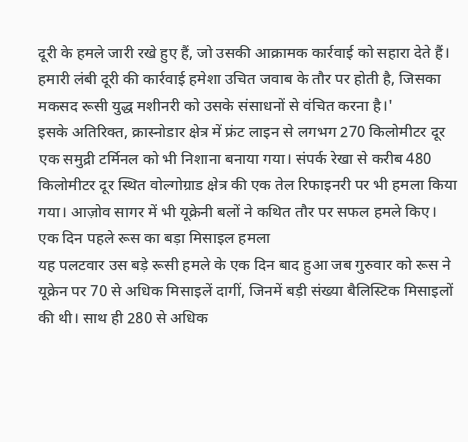दूरी के हमले जारी रखे हुए हैं, जो उसकी आक्रामक कार्रवाई को सहारा देते हैं। हमारी लंबी दूरी की कार्रवाई हमेशा उचित जवाब के तौर पर होती है, जिसका मकसद रूसी युद्ध मशीनरी को उसके संसाधनों से वंचित करना है।'
इसके अतिरिक्त, क्रास्नोडार क्षेत्र में फ्रंट लाइन से लगभग 270 किलोमीटर दूर एक समुद्री टर्मिनल को भी निशाना बनाया गया। संपर्क रेखा से करीब 480 किलोमीटर दूर स्थित वोल्गोग्राड क्षेत्र की एक तेल रिफाइनरी पर भी हमला किया गया। आज़ोव सागर में भी यूक्रेनी बलों ने कथित तौर पर सफल हमले किए।
एक दिन पहले रूस का बड़ा मिसाइल हमला
यह पलटवार उस बड़े रूसी हमले के एक दिन बाद हुआ जब गुरुवार को रूस ने यूक्रेन पर 70 से अधिक मिसाइलें दागीं, जिनमें बड़ी संख्या बैलिस्टिक मिसाइलों की थी। साथ ही 280 से अधिक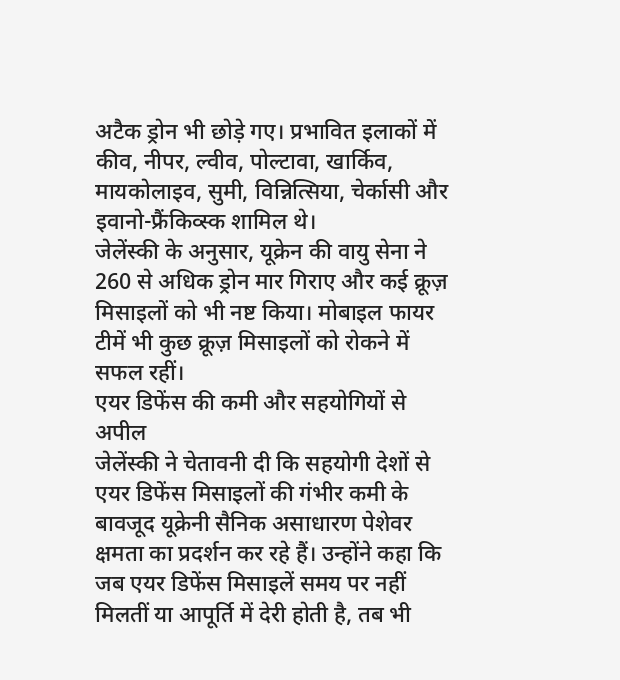अटैक ड्रोन भी छोड़े गए। प्रभावित इलाकों में कीव, नीपर, ल्वीव, पोल्टावा, खार्किव, मायकोलाइव, सुमी, विन्नित्सिया, चेर्कासी और इवानो-फ्रैंकिव्स्क शामिल थे।
जेलेंस्की के अनुसार, यूक्रेन की वायु सेना ने 260 से अधिक ड्रोन मार गिराए और कई क्रूज़ मिसाइलों को भी नष्ट किया। मोबाइल फायर टीमें भी कुछ क्रूज़ मिसाइलों को रोकने में सफल रहीं।
एयर डिफेंस की कमी और सहयोगियों से अपील
जेलेंस्की ने चेतावनी दी कि सहयोगी देशों से एयर डिफेंस मिसाइलों की गंभीर कमी के बावजूद यूक्रेनी सैनिक असाधारण पेशेवर क्षमता का प्रदर्शन कर रहे हैं। उन्होंने कहा कि जब एयर डिफेंस मिसाइलें समय पर नहीं मिलतीं या आपूर्ति में देरी होती है, तब भी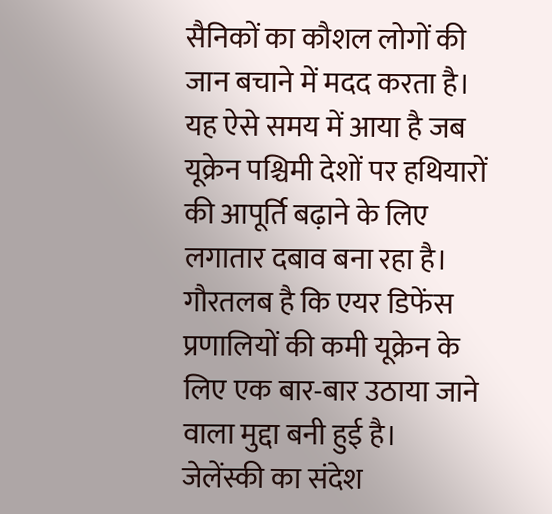सैनिकों का कौशल लोगों की जान बचाने में मदद करता है।
यह ऐसे समय में आया है जब यूक्रेन पश्चिमी देशों पर हथियारों की आपूर्ति बढ़ाने के लिए लगातार दबाव बना रहा है। गौरतलब है कि एयर डिफेंस प्रणालियों की कमी यूक्रेन के लिए एक बार-बार उठाया जाने वाला मुद्दा बनी हुई है।
जेलेंस्की का संदेश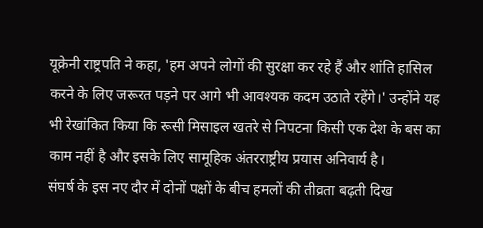यूक्रेनी राष्ट्रपति ने कहा, 'हम अपने लोगों की सुरक्षा कर रहे हैं और शांति हासिल करने के लिए जरूरत पड़ने पर आगे भी आवश्यक कदम उठाते रहेंगे।' उन्होंने यह भी रेखांकित किया कि रूसी मिसाइल खतरे से निपटना किसी एक देश के बस का काम नहीं है और इसके लिए सामूहिक अंतरराष्ट्रीय प्रयास अनिवार्य है।
संघर्ष के इस नए दौर में दोनों पक्षों के बीच हमलों की तीव्रता बढ़ती दिख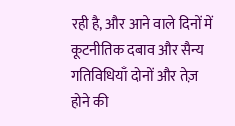रही है, और आने वाले दिनों में कूटनीतिक दबाव और सैन्य गतिविधियाँ दोनों और तेज़ होने की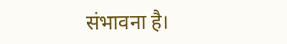संभावना है।